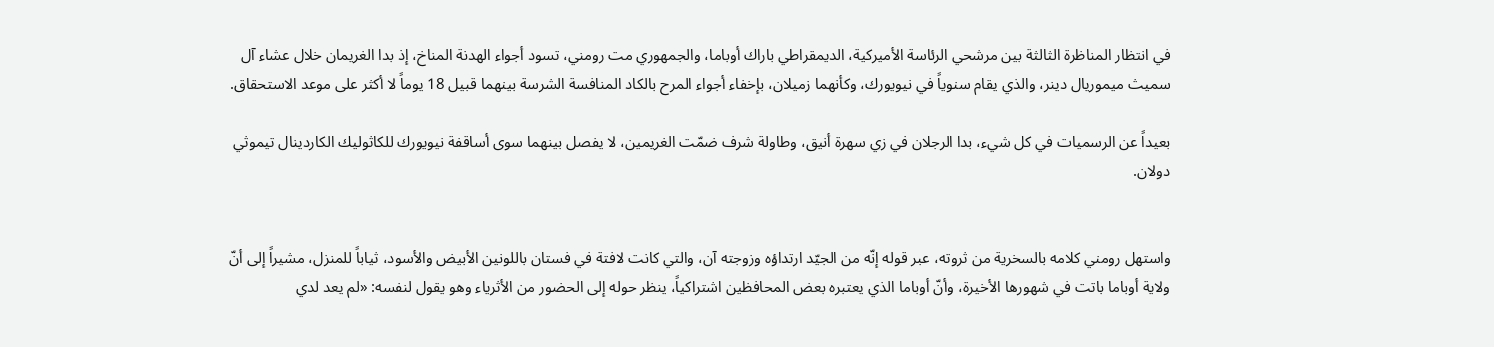في انتظار المناظرة الثالثة بين مرشحي الرئاسة الأميركية، الديمقراطي باراك أوباما، والجمهوري مت رومني، تسود أجواء الهدنة المناخ، إذ بدا الغريمان خلال عشاء آل سميث ميموريال دينر، والذي يقام سنوياً في نيويورك، وكأنهما زميلان، بإخفاء أجواء المرح بالكاد المنافسة الشرسة بينهما قبيل 18 يوماً لا أكثر على موعد الاستحقاق.

بعيداً عن الرسميات في كل شيء، بدا الرجلان في زي سهرة أنيق، وطاولة شرف ضمّت الغريمين، لا يفصل بينهما سوى أساقفة نيويورك للكاثوليك الكاردينال تيموثي دولان.


واستهل رومني كلامه بالسخرية من ثروته، عبر قوله إنّه من الجيّد ارتداؤه وزوجته آن، والتي كانت لافتة في فستان باللونين الأبيض والأسود، ثياباً للمنزل، مشيراً إلى أنّ ولاية أوباما باتت في شهورها الأخيرة، وأنّ أوباما الذي يعتبره بعض المحافظين اشتراكياً، ينظر حوله إلى الحضور من الأثرياء وهو يقول لنفسه: «لم يعد لدي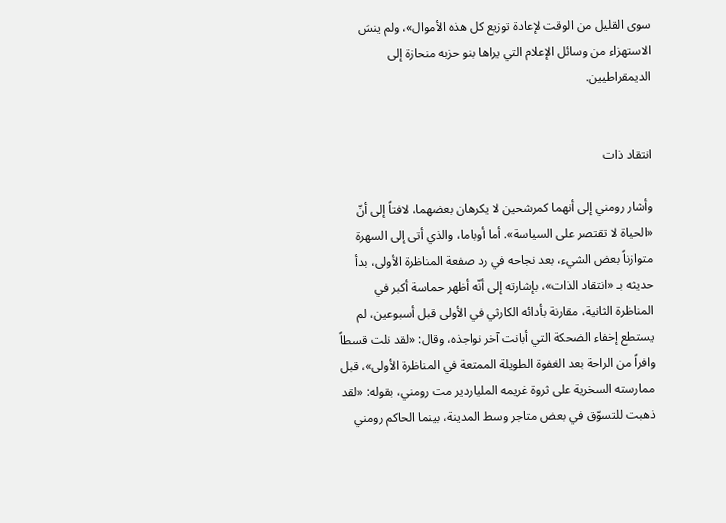سوى القليل من الوقت لإعادة توزيع كل هذه الأموال»، ولم ينسَ الاستهزاء من وسائل الإعلام التي يراها بنو حزبه منحازة إلى الديمقراطيين.


انتقاد ذات

وأشار رومني إلى أنهما كمرشحين لا يكرهان بعضهما، لافتاً إلى أنّ «الحياة لا تقتصر على السياسة». أما أوباما، والذي أتى إلى السهرة متوازناً بعض الشيء، بعد نجاحه في رد صفعة المناظرة الأولى، بدأ حديثه بـ «انتقاد الذات»، بإشارته إلى أنّه أظهر حماسة أكبر في المناظرة الثانية، مقارنة بأدائه الكارثي في الأولى قبل أسبوعين، لم يستطع إخفاء الضحكة التي أبانت آخر نواجذه، وقال: «لقد نلت قسطاً وافراً من الراحة بعد الغفوة الطويلة الممتعة في المناظرة الأولى»، قبل ممارسته السخرية على ثروة غريمه الملياردير مت رومني، بقوله: «لقد ذهبت للتسوّق في بعض متاجر وسط المدينة، بينما الحاكم رومني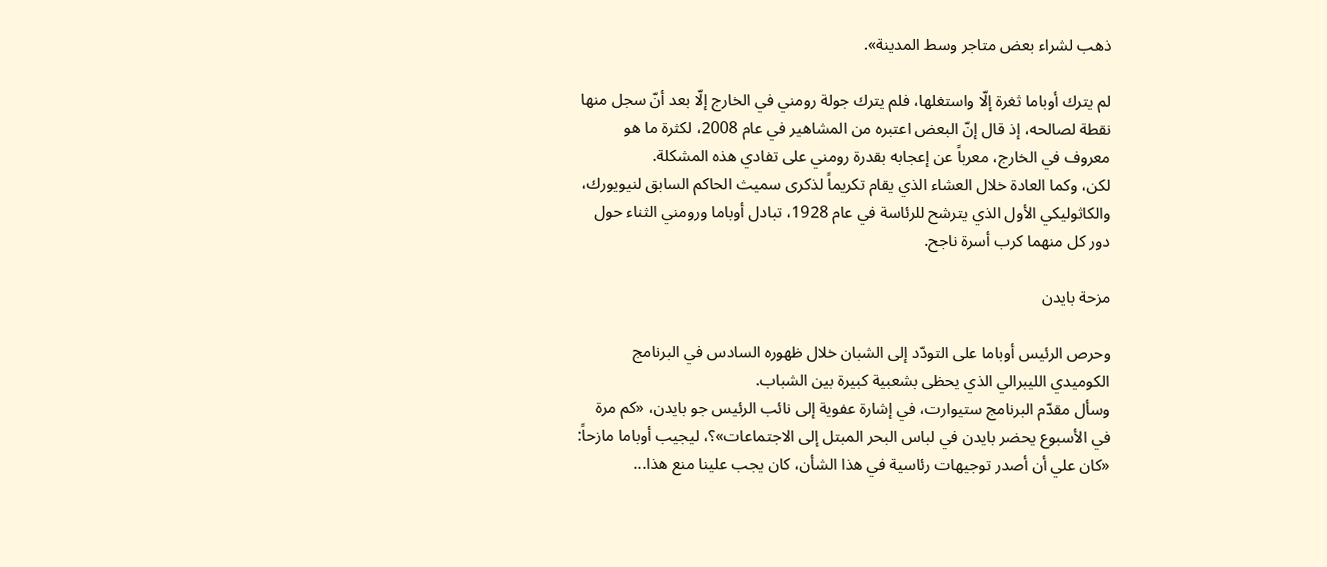ذهب لشراء بعض متاجر وسط المدينة».

لم يترك أوباما ثغرة إلّا واستغلها، فلم يترك جولة رومني في الخارج إلّا بعد أنّ سجل منها نقطة لصالحه، إذ قال إنّ البعض اعتبره من المشاهير في عام 2008، لكثرة ما هو معروف في الخارج، معرباً عن إعجابه بقدرة رومني على تفادي هذه المشكلة.
لكن، وكما العادة خلال العشاء الذي يقام تكريماً لذكرى سميث الحاكم السابق لنيويورك، والكاثوليكي الأول الذي يترشح للرئاسة في عام 1928، تبادل أوباما ورومني الثناء حول دور كل منهما كرب أسرة ناجح.

مزحة بايدن

وحرص الرئيس أوباما على التودّد إلى الشبان خلال ظهوره السادس في البرنامج الكوميدي الليبرالي الذي يحظى بشعبية كبيرة بين الشباب.
وسأل مقدّم البرنامج ستيوارت، في إشارة عفوية إلى نائب الرئيس جو بايدن، «كم مرة في الأسبوع يحضر بايدن في لباس البحر المبتل إلى الاجتماعات»؟، ليجيب أوباما مازحاً: «كان علي أن أصدر توجيهات رئاسية في هذا الشأن، كان يجب علينا منع هذا...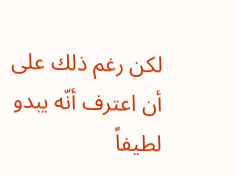لكن رغم ذلك على أن اعترف أنّه يبدو لطيفاً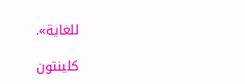للغاية».

كلينتون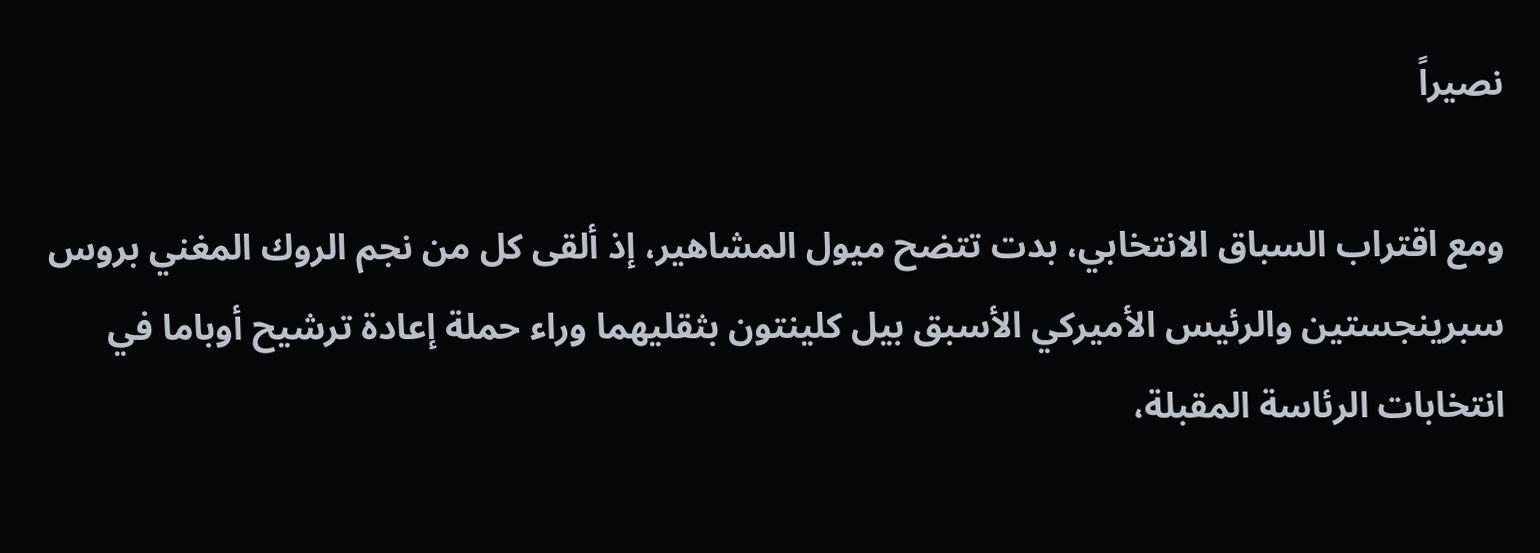نصيراً

ومع اقتراب السباق الانتخابي، بدت تتضح ميول المشاهير، إذ ألقى كل من نجم الروك المغني بروس سبرينجستين والرئيس الأميركي الأسبق بيل كلينتون بثقليهما وراء حملة إعادة ترشيح أوباما في انتخابات الرئاسة المقبلة،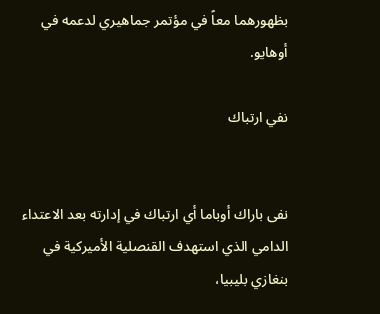بظهورهما معاً في مؤتمر جماهيري لدعمه في أوهايو.

نفي ارتباك


نفى باراك أوباما أي ارتباك في إدارته بعد الاعتداء الدامي الذي استهدف القنصلية الأميركية في بنغازي بليبيا،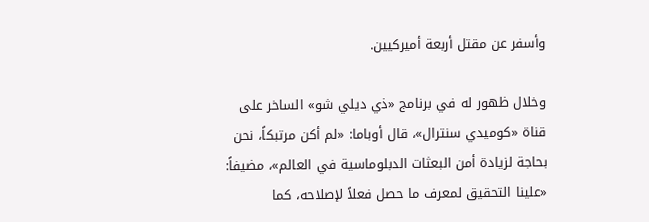وأسفر عن مقتل أربعة أميركيين.

وخلال ظهور له في برنامج «ذي ديلي شو» الساخر على قناة «كوميدي سنترال»، قال أوباما: «لم أكن مرتبكاً، نحن بحاجة لزيادة أمن البعثات الدبلوماسية في العالم»، مضيفاً: «علينا التحقيق لمعرف ما حصل فعلاً لإصلاحه، كما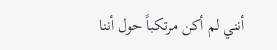أنني لم أكن مرتكباً حول أننا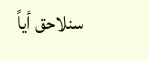سنلاحق أياً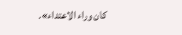كان وراء الاعتداء».